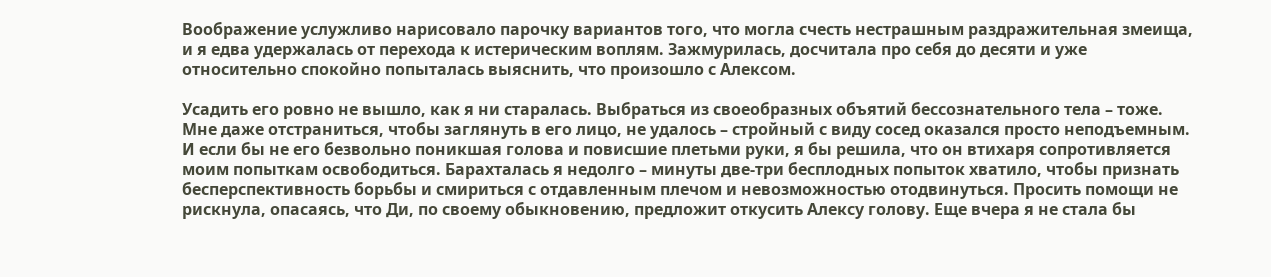Воображение услужливо нарисовало парочку вариантов того, что могла счесть нестрашным раздражительная змеища, и я едва удержалась от перехода к истерическим воплям. Зажмурилась, досчитала про себя до десяти и уже относительно спокойно попыталась выяснить, что произошло с Алексом.

Усадить его ровно не вышло, как я ни старалась. Выбраться из своеобразных объятий бессознательного тела – тоже. Мне даже отстраниться, чтобы заглянуть в его лицо, не удалось – стройный с виду сосед оказался просто неподъемным. И если бы не его безвольно поникшая голова и повисшие плетьми руки, я бы решила, что он втихаря сопротивляется моим попыткам освободиться. Барахталась я недолго – минуты две-три бесплодных попыток хватило, чтобы признать бесперспективность борьбы и смириться с отдавленным плечом и невозможностью отодвинуться. Просить помощи не рискнула, опасаясь, что Ди, по своему обыкновению, предложит откусить Алексу голову. Еще вчера я не стала бы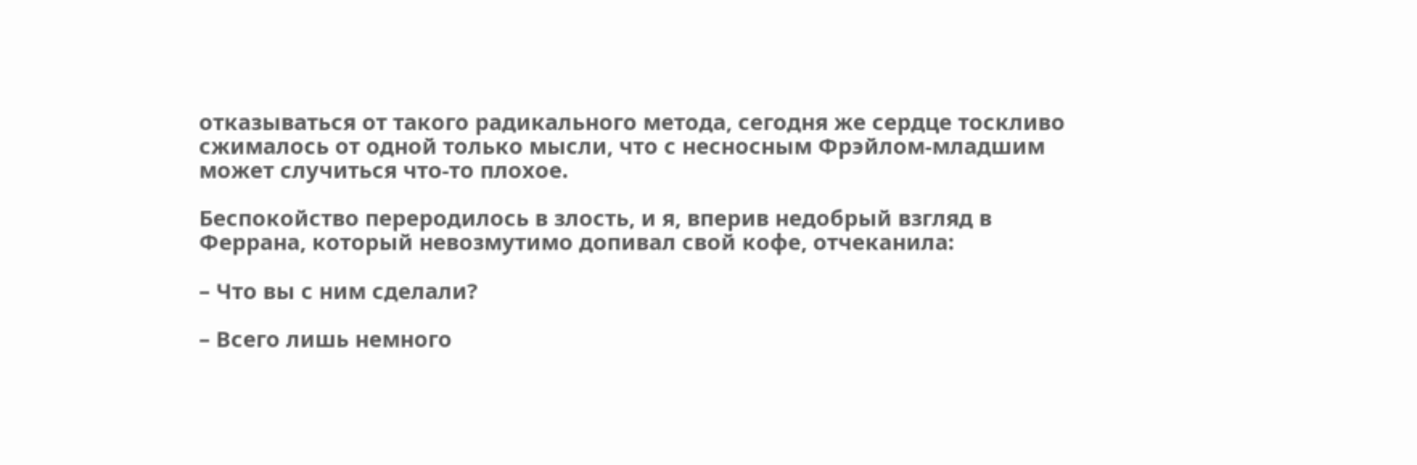отказываться от такого радикального метода, сегодня же сердце тоскливо сжималось от одной только мысли, что с несносным Фрэйлом-младшим может случиться что-то плохое.

Беспокойство переродилось в злость, и я, вперив недобрый взгляд в Феррана, который невозмутимо допивал свой кофе, отчеканила:

– Что вы с ним сделали?

– Всего лишь немного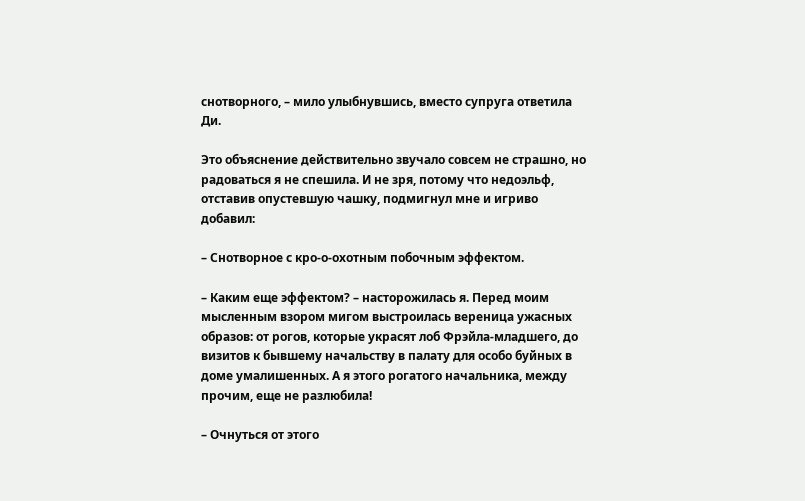снотворного, – мило улыбнувшись, вместо супруга ответила Ди.

Это объяснение действительно звучало совсем не страшно, но радоваться я не спешила. И не зря, потому что недоэльф, отставив опустевшую чашку, подмигнул мне и игриво добавил:

– Снотворное с кро-о-охотным побочным эффектом.

– Каким еще эффектом? – насторожилась я. Перед моим мысленным взором мигом выстроилась вереница ужасных образов: от рогов, которые украсят лоб Фрэйла-младшего, до визитов к бывшему начальству в палату для особо буйных в доме умалишенных. А я этого рогатого начальника, между прочим, еще не разлюбила!

– Очнуться от этого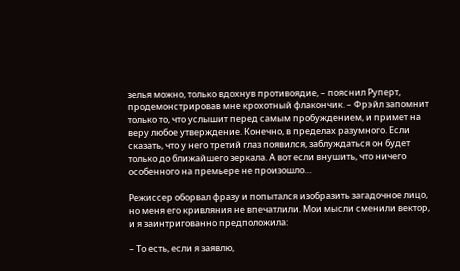зелья можно, только вдохнув противоядие, – пояснил Руперт, продемонстрировав мне крохотный флакончик. – Фрэйл запомнит только то, что услышит перед самым пробуждением, и примет на веру любое утверждение. Конечно, в пределах разумного. Если сказать, что у него третий глаз появился, заблуждаться он будет только до ближайшего зеркала. А вот если внушить, что ничего особенного на премьере не произошло…

Режиссер оборвал фразу и попытался изобразить загадочное лицо, но меня его кривляния не впечатлили. Мои мысли сменили вектор, и я заинтригованно предположила:

– То есть, если я заявлю,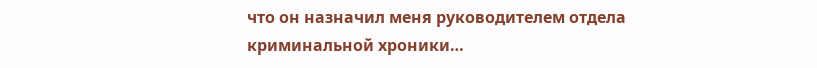что он назначил меня руководителем отдела криминальной хроники…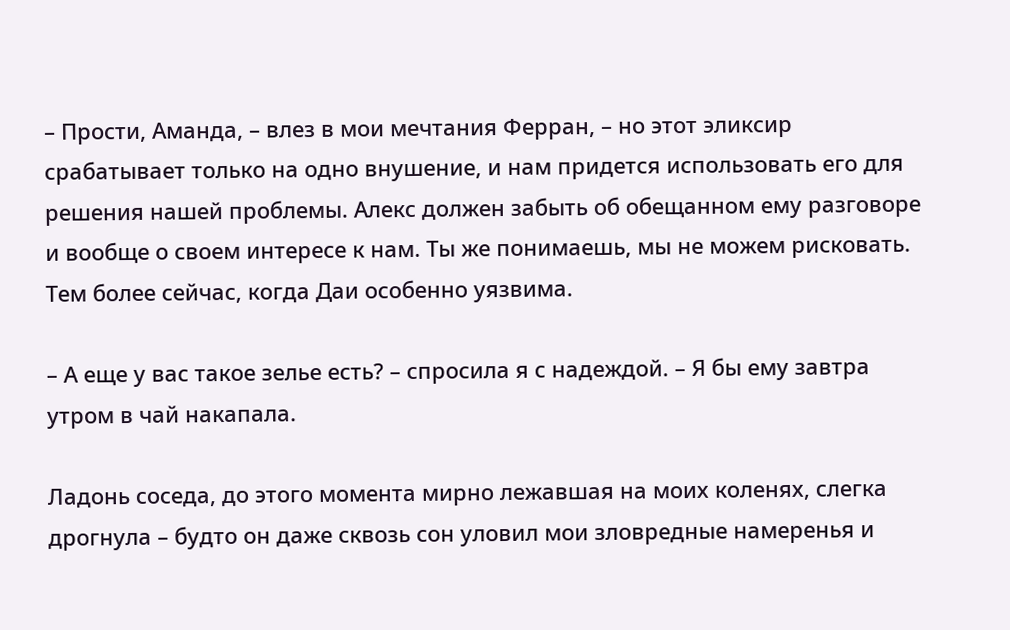– Прости, Аманда, – влез в мои мечтания Ферран, – но этот эликсир срабатывает только на одно внушение, и нам придется использовать его для решения нашей проблемы. Алекс должен забыть об обещанном ему разговоре и вообще о своем интересе к нам. Ты же понимаешь, мы не можем рисковать. Тем более сейчас, когда Даи особенно уязвима.

– А еще у вас такое зелье есть? – спросила я с надеждой. – Я бы ему завтра утром в чай накапала.

Ладонь соседа, до этого момента мирно лежавшая на моих коленях, слегка дрогнула – будто он даже сквозь сон уловил мои зловредные намеренья и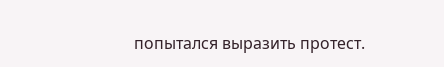попытался выразить протест.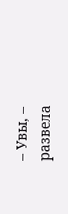– Увы, – развела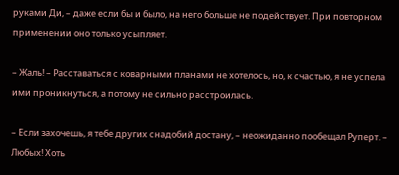руками Ди, – даже если бы и было, на него больше не подействует. При повторном применении оно только усыпляет.

– Жаль! – Расставаться с коварными планами не хотелось, но, к счастью, я не успела ими проникнуться, а потому не сильно расстроилась.

– Если захочешь, я тебе других снадобий достану, – неожиданно пообещал Руперт. – Любых! Хоть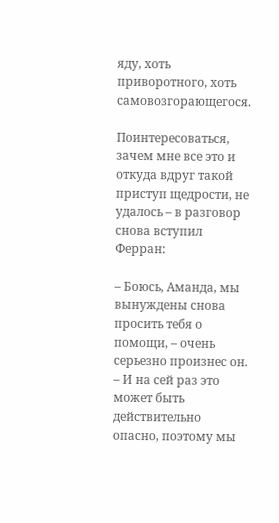яду, хоть приворотного, хоть самовозгорающегося.

Поинтересоваться, зачем мне все это и откуда вдруг такой приступ щедрости, не удалось – в разговор снова вступил Ферран:

– Боюсь, Аманда, мы вынуждены снова просить тебя о помощи, – очень серьезно произнес он. – И на сей раз это может быть действительно опасно, поэтому мы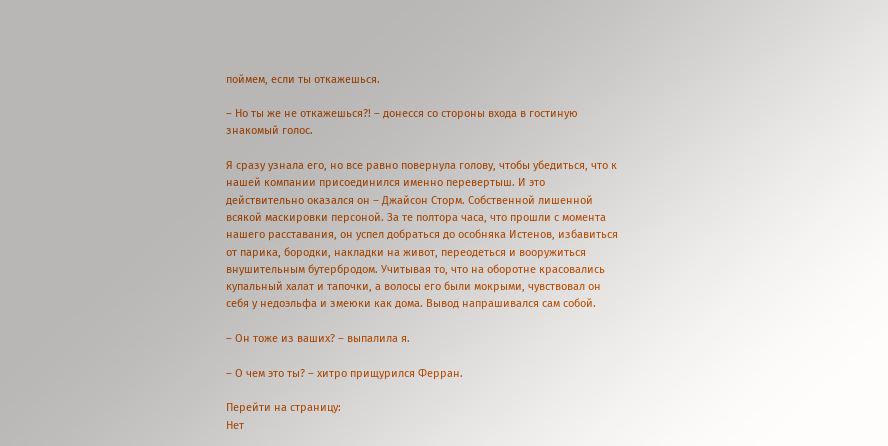поймем, если ты откажешься.

– Но ты же не откажешься?! – донесся со стороны входа в гостиную знакомый голос.

Я сразу узнала его, но все равно повернула голову, чтобы убедиться, что к нашей компании присоединился именно перевертыш. И это действительно оказался он – Джайсон Сторм. Собственной лишенной всякой маскировки персоной. За те полтора часа, что прошли с момента нашего расставания, он успел добраться до особняка Истенов, избавиться от парика, бородки, накладки на живот, переодеться и вооружиться внушительным бутербродом. Учитывая то, что на оборотне красовались купальный халат и тапочки, а волосы его были мокрыми, чувствовал он себя у недоэльфа и змеюки как дома. Вывод напрашивался сам собой.

– Он тоже из ваших? – выпалила я.

– О чем это ты? – хитро прищурился Ферран.

Перейти на страницу:
Нет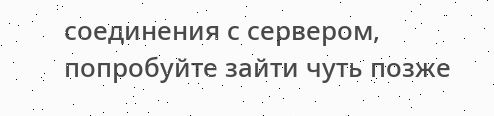соединения с сервером, попробуйте зайти чуть позже